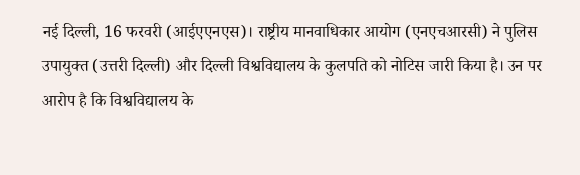नई दिल्ली, 16 फरवरी (आईएएनएस)। राष्ट्रीय मानवाधिकार आयोग (एनएचआरसी) ने पुलिस उपायुक्त (उत्तरी दिल्ली) और दिल्ली विश्वविद्यालय के कुलपति को नोटिस जारी किया है। उन पर आरोप है कि विश्वविद्यालय के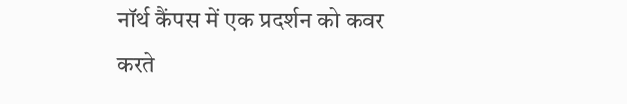नॉर्थ कैंपस में एक प्रदर्शन को कवर करते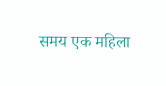समय एक महिला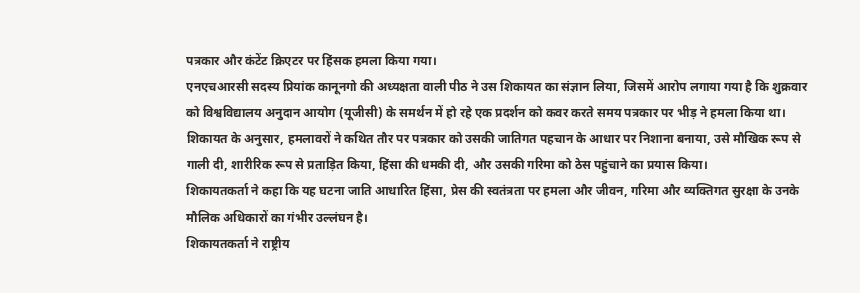पत्रकार और कंटेंट क्रिएटर पर हिंसक हमला किया गया।
एनएचआरसी सदस्य प्रियांक कानूनगो की अध्यक्षता वाली पीठ ने उस शिकायत का संज्ञान लिया, जिसमें आरोप लगाया गया है कि शुक्रवार को विश्वविद्यालय अनुदान आयोग (यूजीसी) के समर्थन में हो रहे एक प्रदर्शन को कवर करते समय पत्रकार पर भीड़ ने हमला किया था।
शिकायत के अनुसार, हमलावरों ने कथित तौर पर पत्रकार को उसकी जातिगत पहचान के आधार पर निशाना बनाया, उसे मौखिक रूप से गाली दी, शारीरिक रूप से प्रताड़ित किया, हिंसा की धमकी दी, और उसकी गरिमा को ठेस पहुंचाने का प्रयास किया।
शिकायतकर्ता ने कहा कि यह घटना जाति आधारित हिंसा, प्रेस की स्वतंत्रता पर हमला और जीवन, गरिमा और व्यक्तिगत सुरक्षा के उनके मौलिक अधिकारों का गंभीर उल्लंघन है।
शिकायतकर्ता ने राष्ट्रीय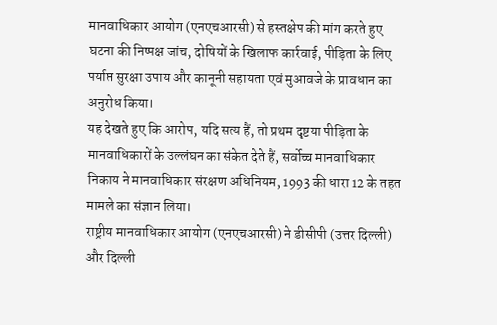मानवाधिकार आयोग (एनएचआरसी) से हस्तक्षेप की मांग करते हुए घटना की निष्पक्ष जांच, दोषियों के खिलाफ कार्रवाई, पीड़िता के लिए पर्याप्त सुरक्षा उपाय और कानूनी सहायता एवं मुआवजे के प्रावधान का अनुरोध किया।
यह देखते हुए कि आरोप, यदि सत्य हैं, तो प्रथम दृष्टया पीड़िता के मानवाधिकारों के उल्लंघन का संकेत देते हैं, सर्वोच्च मानवाधिकार निकाय ने मानवाधिकार संरक्षण अधिनियम, 1993 की धारा 12 के तहत मामले का संज्ञान लिया।
राष्ट्रीय मानवाधिकार आयोग (एनएचआरसी) ने डीसीपी (उत्तर दिल्ली) और दिल्ली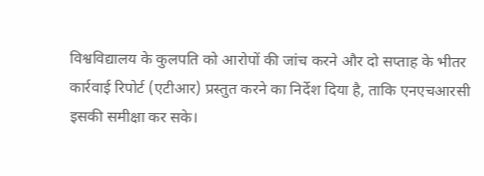विश्वविद्यालय के कुलपति को आरोपों की जांच करने और दो सप्ताह के भीतर कार्रवाई रिपोर्ट (एटीआर) प्रस्तुत करने का निर्देश दिया है, ताकि एनएचआरसी इसकी समीक्षा कर सके।